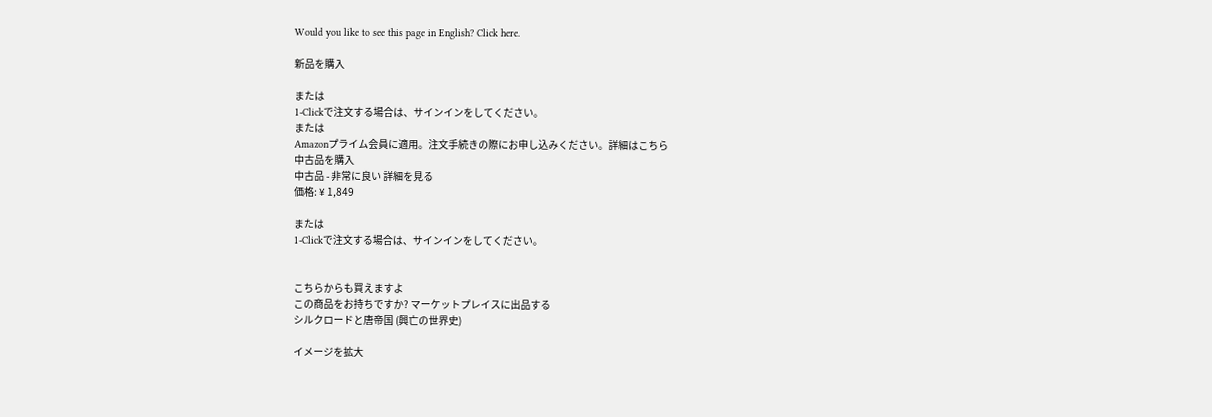Would you like to see this page in English? Click here.

新品を購入

または
1-Clickで注文する場合は、サインインをしてください。
または
Amazonプライム会員に適用。注文手続きの際にお申し込みください。詳細はこちら
中古品を購入
中古品 - 非常に良い 詳細を見る
価格: ¥ 1,849

または
1-Clickで注文する場合は、サインインをしてください。


こちらからも買えますよ
この商品をお持ちですか? マーケットプレイスに出品する
シルクロードと唐帝国 (興亡の世界史)

イメージを拡大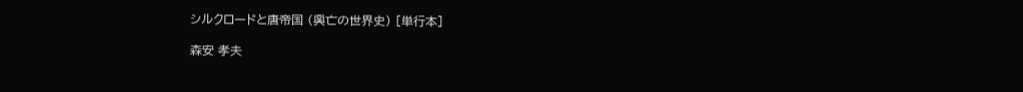シルクロードと唐帝国 (興亡の世界史) [単行本]

森安 孝夫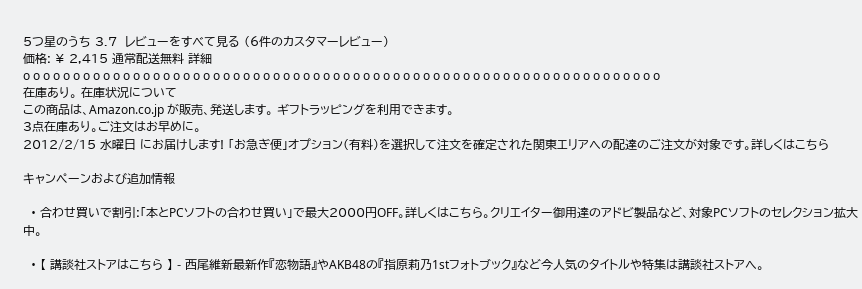5つ星のうち 3.7  レビューをすべて見る (6件のカスタマーレビュー)
価格: ¥ 2,415 通常配送無料 詳細
o o o o o o o o o o o o o o o o o o o o o o o o o o o o o o o o o o o o o o o o o o o o o o o o o o o o o o o o o o o o o o o o
在庫あり。 在庫状況について
この商品は、Amazon.co.jp が販売、発送します。 ギフトラッピングを利用できます。
3点在庫あり。ご注文はお早めに。
2012/2/15 水曜日 にお届けします! 「お急ぎ便」オプション(有料)を選択して注文を確定された関東エリアへの配達のご注文が対象です。詳しくはこちら

キャンペーンおよび追加情報

  • 合わせ買いで割引:「本とPCソフトの合わせ買い」で最大2000円OFF。詳しくはこちら。クリエイター御用達のアドビ製品など、対象PCソフトのセレクション拡大中。

  • 【 講談社ストアはこちら 】 - 西尾維新最新作『恋物語』やAKB48の『指原莉乃1stフォトブック』など今人気のタイトルや特集は講談社ストアへ。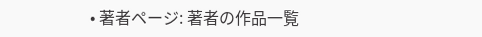• 著者ページ: 著者の作品一覧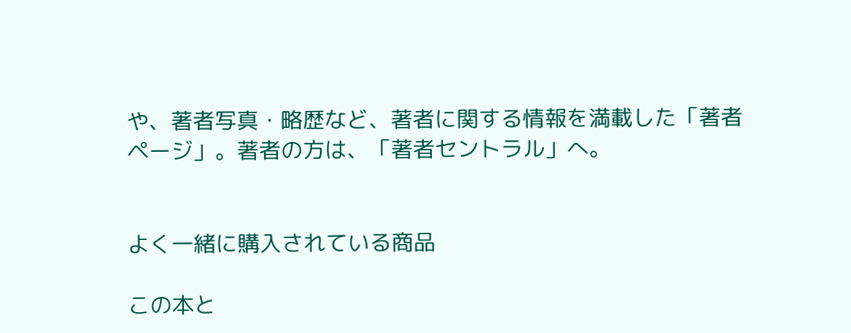や、著者写真・略歴など、著者に関する情報を満載した「著者ページ」。著者の方は、「著者セントラル」へ。


よく一緒に購入されている商品

この本と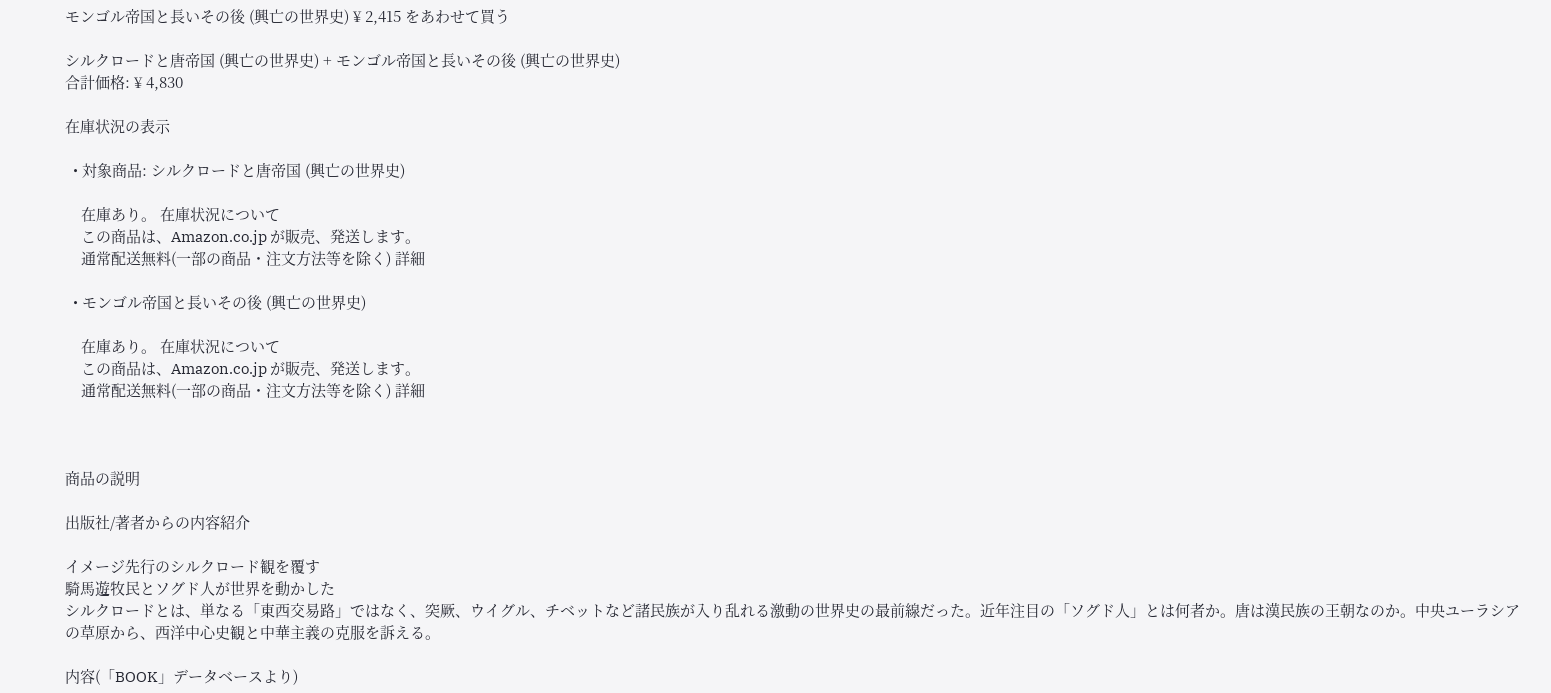モンゴル帝国と長いその後 (興亡の世界史) ¥ 2,415 をあわせて買う

シルクロードと唐帝国 (興亡の世界史) + モンゴル帝国と長いその後 (興亡の世界史)
合計価格: ¥ 4,830

在庫状況の表示

  • 対象商品: シルクロードと唐帝国 (興亡の世界史)

    在庫あり。 在庫状況について
    この商品は、Amazon.co.jp が販売、発送します。
    通常配送無料(一部の商品・注文方法等を除く) 詳細

  • モンゴル帝国と長いその後 (興亡の世界史)

    在庫あり。 在庫状況について
    この商品は、Amazon.co.jp が販売、発送します。
    通常配送無料(一部の商品・注文方法等を除く) 詳細



商品の説明

出版社/著者からの内容紹介

イメージ先行のシルクロード観を覆す
騎馬遊牧民とソグド人が世界を動かした
シルクロードとは、単なる「東西交易路」ではなく、突厥、ウイグル、チベットなど諸民族が入り乱れる激動の世界史の最前線だった。近年注目の「ソグド人」とは何者か。唐は漢民族の王朝なのか。中央ユーラシアの草原から、西洋中心史観と中華主義の克服を訴える。

内容(「BOOK」データベースより)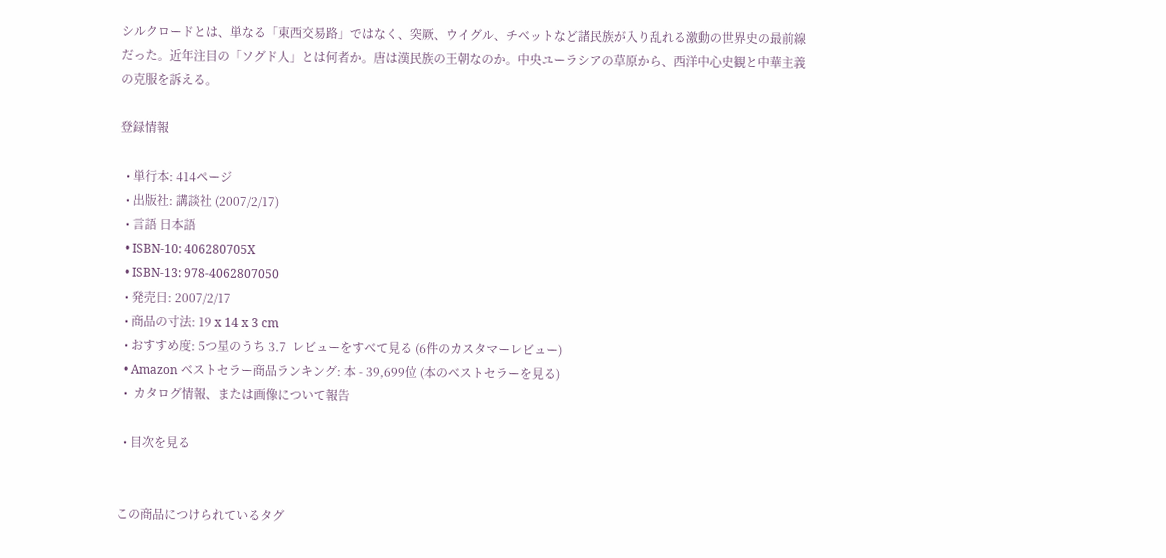シルクロードとは、単なる「東西交易路」ではなく、突厥、ウイグル、チベットなど諸民族が入り乱れる激動の世界史の最前線だった。近年注目の「ソグド人」とは何者か。唐は漢民族の王朝なのか。中央ユーラシアの草原から、西洋中心史観と中華主義の克服を訴える。

登録情報

  • 単行本: 414ページ
  • 出版社: 講談社 (2007/2/17)
  • 言語 日本語
  • ISBN-10: 406280705X
  • ISBN-13: 978-4062807050
  • 発売日: 2007/2/17
  • 商品の寸法: 19 x 14 x 3 cm
  • おすすめ度: 5つ星のうち 3.7  レビューをすべて見る (6件のカスタマーレビュー)
  • Amazon ベストセラー商品ランキング: 本 - 39,699位 (本のベストセラーを見る)
  •  カタログ情報、または画像について報告

  • 目次を見る


この商品につけられているタグ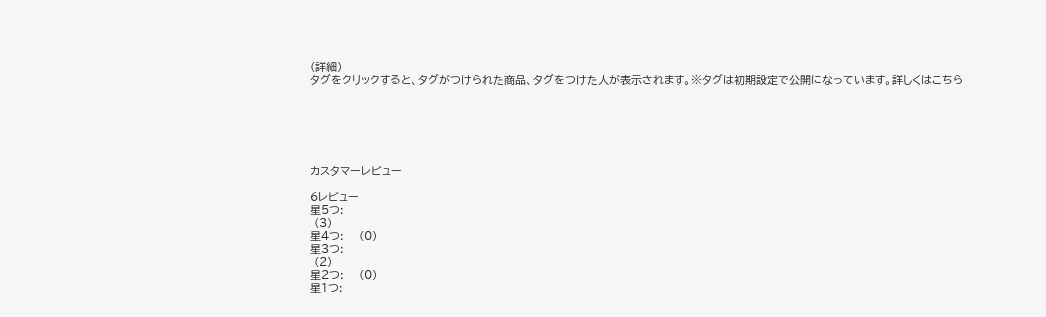(詳細)
タグをクリックすると、タグがつけられた商品、タグをつけた人が表示されます。※タグは初期設定で公開になっています。詳しくはこちら






カスタマーレビュー

6レビュー
星5つ:
 (3)
星4つ:    (0)
星3つ:
 (2)
星2つ:    (0)
星1つ: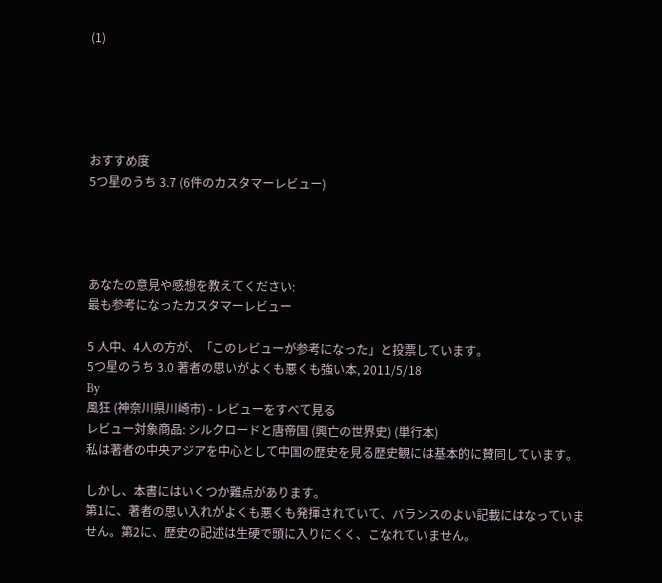(1)





おすすめ度
5つ星のうち 3.7 (6件のカスタマーレビュー)




あなたの意見や感想を教えてください:
最も参考になったカスタマーレビュー

5 人中、4人の方が、「このレビューが参考になった」と投票しています。
5つ星のうち 3.0 著者の思いがよくも悪くも強い本, 2011/5/18
By
風狂 (神奈川県川崎市) - レビューをすべて見る
レビュー対象商品: シルクロードと唐帝国 (興亡の世界史) (単行本)
私は著者の中央アジアを中心として中国の歴史を見る歴史観には基本的に賛同しています。

しかし、本書にはいくつか難点があります。
第1に、著者の思い入れがよくも悪くも発揮されていて、バランスのよい記載にはなっていません。第2に、歴史の記述は生硬で頭に入りにくく、こなれていません。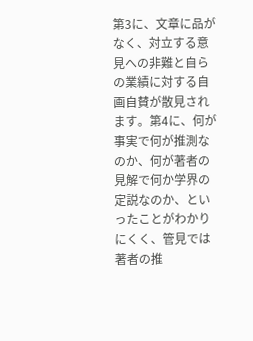第3に、文章に品がなく、対立する意見への非難と自らの業績に対する自画自賛が散見されます。第4に、何が事実で何が推測なのか、何が著者の見解で何か学界の定説なのか、といったことがわかりにくく、管見では著者の推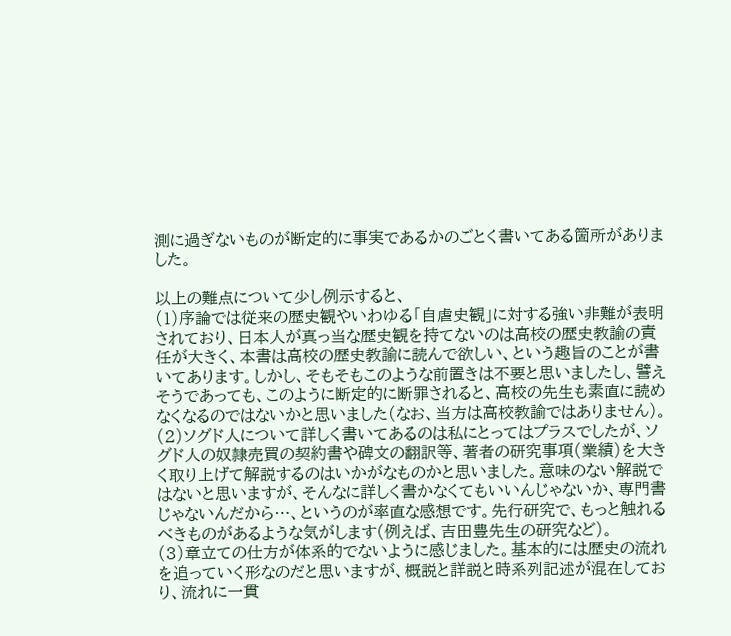測に過ぎないものが断定的に事実であるかのごとく書いてある箇所がありました。

以上の難点について少し例示すると、
(1)序論では従来の歴史観やいわゆる「自虐史観」に対する強い非難が表明されており、日本人が真っ当な歴史観を持てないのは高校の歴史教諭の責任が大きく、本書は高校の歴史教諭に読んで欲しい、という趣旨のことが書いてあります。しかし、そもそもこのような前置きは不要と思いましたし、譬えそうであっても、このように断定的に断罪されると、高校の先生も素直に読めなくなるのではないかと思いました(なお、当方は高校教諭ではありません)。
(2)ソグド人について詳しく書いてあるのは私にとってはプラスでしたが、ソグド人の奴隷売買の契約書や碑文の翻訳等、著者の研究事項(業績)を大きく取り上げて解説するのはいかがなものかと思いました。意味のない解説ではないと思いますが、そんなに詳しく書かなくてもいいんじゃないか、専門書じゃないんだから…、というのが率直な感想です。先行研究で、もっと触れるべきものがあるような気がします(例えば、吉田豊先生の研究など)。
(3)章立ての仕方が体系的でないように感じました。基本的には歴史の流れを追っていく形なのだと思いますが、概説と詳説と時系列記述が混在しており、流れに一貫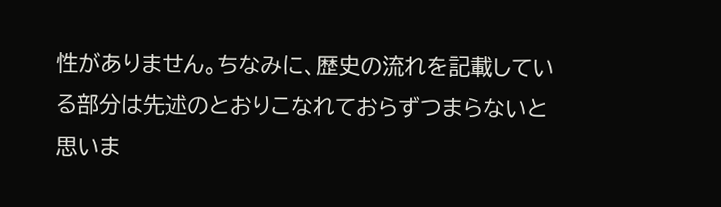性がありません。ちなみに、歴史の流れを記載している部分は先述のとおりこなれておらずつまらないと思いま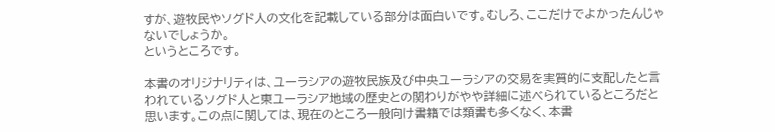すが、遊牧民やソグド人の文化を記載している部分は面白いです。むしろ、ここだけでよかったんじゃないでしょうか。
というところです。

本書のオリジナリティは、ユーラシアの遊牧民族及び中央ユーラシアの交易を実質的に支配したと言われているソグド人と東ユーラシア地域の歴史との関わりがやや詳細に述べられているところだと思います。この点に関しては、現在のところ一般向け書籍では類書も多くなく、本書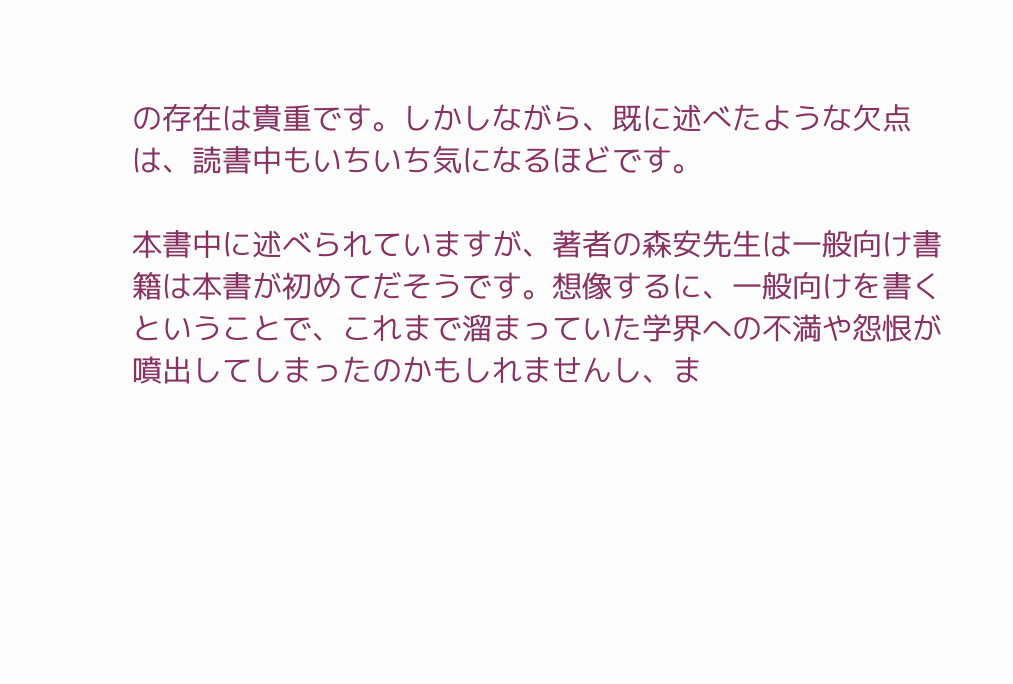の存在は貴重です。しかしながら、既に述べたような欠点は、読書中もいちいち気になるほどです。

本書中に述べられていますが、著者の森安先生は一般向け書籍は本書が初めてだそうです。想像するに、一般向けを書くということで、これまで溜まっていた学界への不満や怨恨が噴出してしまったのかもしれませんし、ま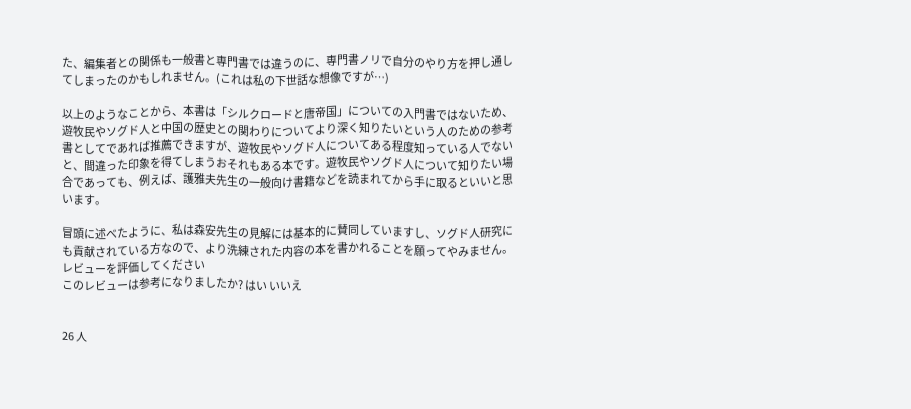た、編集者との関係も一般書と専門書では違うのに、専門書ノリで自分のやり方を押し通してしまったのかもしれません。(これは私の下世話な想像ですが…)

以上のようなことから、本書は「シルクロードと唐帝国」についての入門書ではないため、遊牧民やソグド人と中国の歴史との関わりについてより深く知りたいという人のための参考書としてであれば推薦できますが、遊牧民やソグド人についてある程度知っている人でないと、間違った印象を得てしまうおそれもある本です。遊牧民やソグド人について知りたい場合であっても、例えば、護雅夫先生の一般向け書籍などを読まれてから手に取るといいと思います。

冒頭に述べたように、私は森安先生の見解には基本的に賛同していますし、ソグド人研究にも貢献されている方なので、より洗練された内容の本を書かれることを願ってやみません。
レビューを評価してください
このレビューは参考になりましたか? はい いいえ


26 人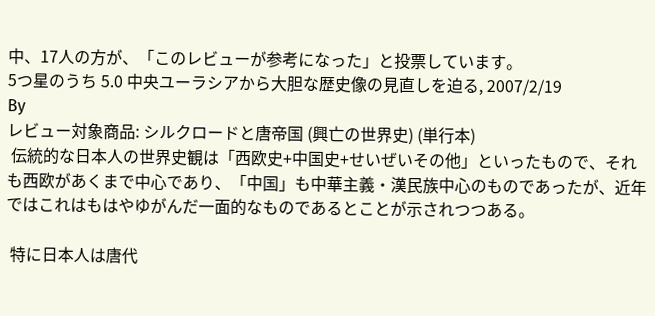中、17人の方が、「このレビューが参考になった」と投票しています。
5つ星のうち 5.0 中央ユーラシアから大胆な歴史像の見直しを迫る, 2007/2/19
By
レビュー対象商品: シルクロードと唐帝国 (興亡の世界史) (単行本)
 伝統的な日本人の世界史観は「西欧史+中国史+せいぜいその他」といったもので、それも西欧があくまで中心であり、「中国」も中華主義・漢民族中心のものであったが、近年ではこれはもはやゆがんだ一面的なものであるとことが示されつつある。

 特に日本人は唐代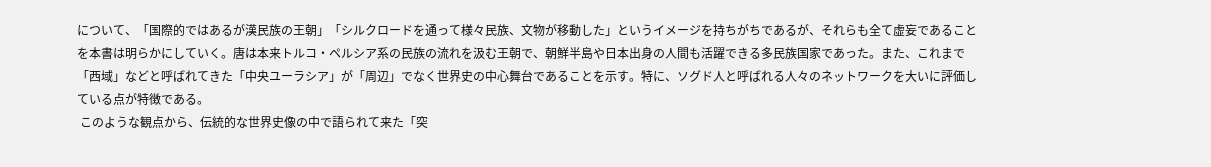について、「国際的ではあるが漢民族の王朝」「シルクロードを通って様々民族、文物が移動した」というイメージを持ちがちであるが、それらも全て虚妄であることを本書は明らかにしていく。唐は本来トルコ・ペルシア系の民族の流れを汲む王朝で、朝鮮半島や日本出身の人間も活躍できる多民族国家であった。また、これまで「西域」などと呼ばれてきた「中央ユーラシア」が「周辺」でなく世界史の中心舞台であることを示す。特に、ソグド人と呼ばれる人々のネットワークを大いに評価している点が特徴である。
 このような観点から、伝統的な世界史像の中で語られて来た「突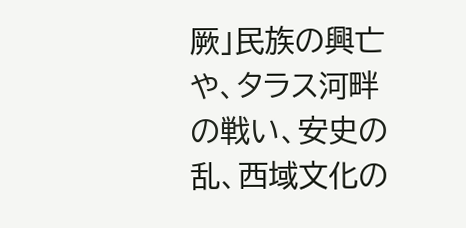厥」民族の興亡や、タラス河畔の戦い、安史の乱、西域文化の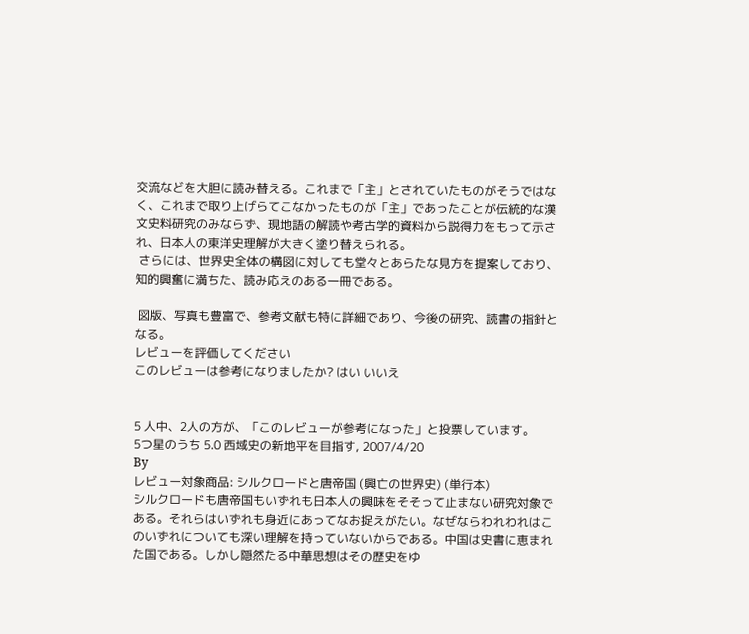交流などを大胆に読み替える。これまで「主」とされていたものがそうではなく、これまで取り上げらてこなかったものが「主」であったことが伝統的な漢文史料研究のみならず、現地語の解読や考古学的資料から説得力をもって示され、日本人の東洋史理解が大きく塗り替えられる。
 さらには、世界史全体の構図に対しても堂々とあらたな見方を提案しており、知的興奮に満ちた、読み応えのある一冊である。

 図版、写真も豊富で、参考文献も特に詳細であり、今後の研究、読書の指針となる。
レビューを評価してください
このレビューは参考になりましたか? はい いいえ


5 人中、2人の方が、「このレビューが参考になった」と投票しています。
5つ星のうち 5.0 西域史の新地平を目指す, 2007/4/20
By
レビュー対象商品: シルクロードと唐帝国 (興亡の世界史) (単行本)
シルクロードも唐帝国もいずれも日本人の興味をそそって止まない研究対象である。それらはいずれも身近にあってなお捉えがたい。なぜならわれわれはこのいずれについても深い理解を持っていないからである。中国は史書に恵まれた国である。しかし隠然たる中華思想はその歴史をゆ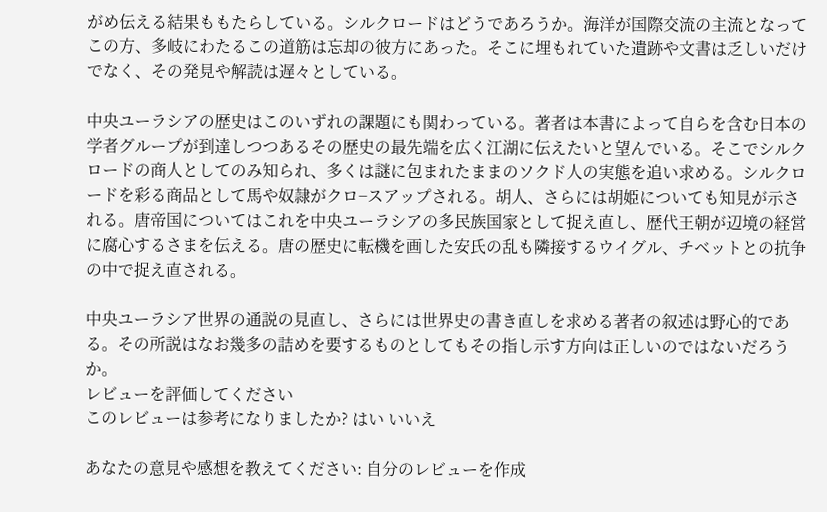がめ伝える結果ももたらしている。シルクロードはどうであろうか。海洋が国際交流の主流となってこの方、多岐にわたるこの道筋は忘却の彼方にあった。そこに埋もれていた遺跡や文書は乏しいだけでなく、その発見や解読は遅々としている。

中央ユーラシアの歴史はこのいずれの課題にも関わっている。著者は本書によって自らを含む日本の学者グループが到達しつつあるその歴史の最先端を広く江湖に伝えたいと望んでいる。そこでシルクロードの商人としてのみ知られ、多くは謎に包まれたままのソクド人の実態を追い求める。シルクロードを彩る商品として馬や奴隷がクロ−スアップされる。胡人、さらには胡姫についても知見が示される。唐帝国についてはこれを中央ユーラシアの多民族国家として捉え直し、歴代王朝が辺境の経営に腐心するさまを伝える。唐の歴史に転機を画した安氏の乱も隣接するウイグル、チベットとの抗争の中で捉え直される。

中央ユーラシア世界の通説の見直し、さらには世界史の書き直しを求める著者の叙述は野心的である。その所説はなお幾多の詰めを要するものとしてもその指し示す方向は正しいのではないだろうか。
レビューを評価してください
このレビューは参考になりましたか? はい いいえ

あなたの意見や感想を教えてください: 自分のレビューを作成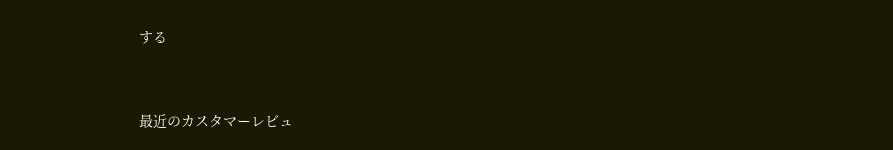する


最近のカスタマーレビュ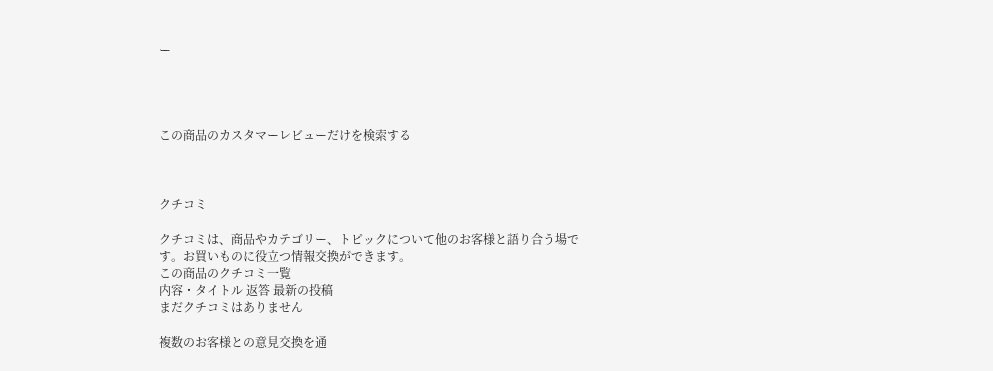ー




この商品のカスタマーレビューだけを検索する



クチコミ

クチコミは、商品やカテゴリー、トピックについて他のお客様と語り合う場です。お買いものに役立つ情報交換ができます。
この商品のクチコミ一覧
内容・タイトル 返答 最新の投稿
まだクチコミはありません

複数のお客様との意見交換を通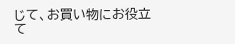じて、お買い物にお役立て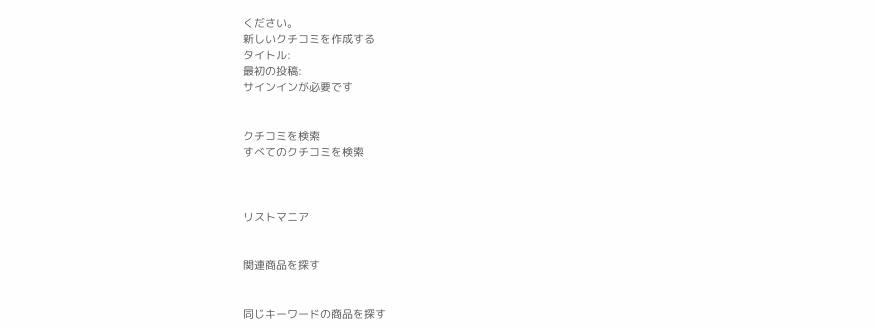ください。
新しいクチコミを作成する
タイトル:
最初の投稿:
サインインが必要です


クチコミを検索
すべてのクチコミを検索



リストマニア


関連商品を探す


同じキーワードの商品を探す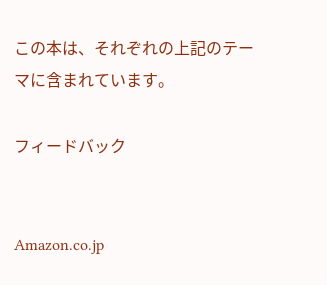この本は、それぞれの上記のテーマに含まれています。

フィードバック


Amazon.co.jp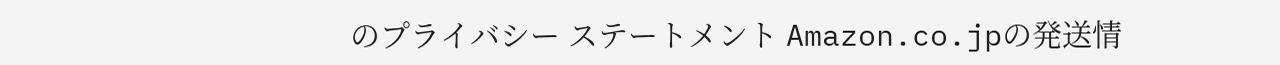のプライバシー ステートメント Amazon.co.jpの発送情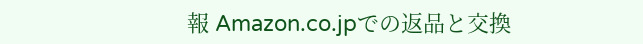報 Amazon.co.jpでの返品と交換